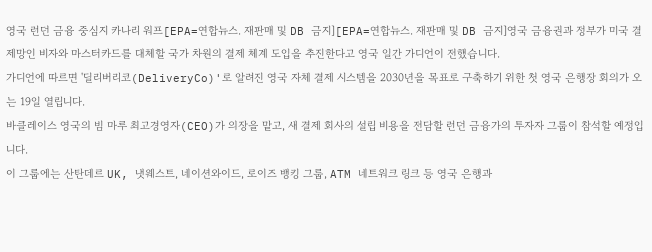영국 런던 금융 중심지 카나리 워프[EPA=연합뉴스. 재판매 및 DB 금지][EPA=연합뉴스. 재판매 및 DB 금지]영국 금융권과 정부가 미국 결제망인 비자와 마스터카드를 대체할 국가 차원의 결제 체계 도입을 추진한다고 영국 일간 가디언이 전했습니다.
가디언에 따르면 '딜리버리코(DeliveryCo)'로 알려진 영국 자체 결제 시스템을 2030년을 목표로 구축하기 위한 첫 영국 은행장 회의가 오는 19일 열립니다.
바클레이스 영국의 빔 마루 최고경영자(CEO)가 의장을 맡고, 새 결제 회사의 설립 비용을 전담할 런던 금융가의 투자자 그룹이 참석할 예정입니다.
이 그룹에는 산탄데르 UK, 냇웨스트, 네이션와이드, 로이즈 뱅킹 그룹, ATM 네트워크 링크 등 영국 은행과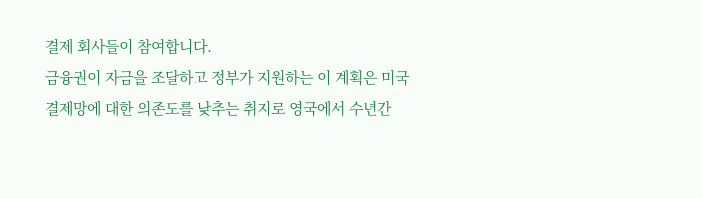결제 회사들이 참여합니다.
금융권이 자금을 조달하고 정부가 지원하는 이 계획은 미국 결제망에 대한 의존도를 낮추는 취지로 영국에서 수년간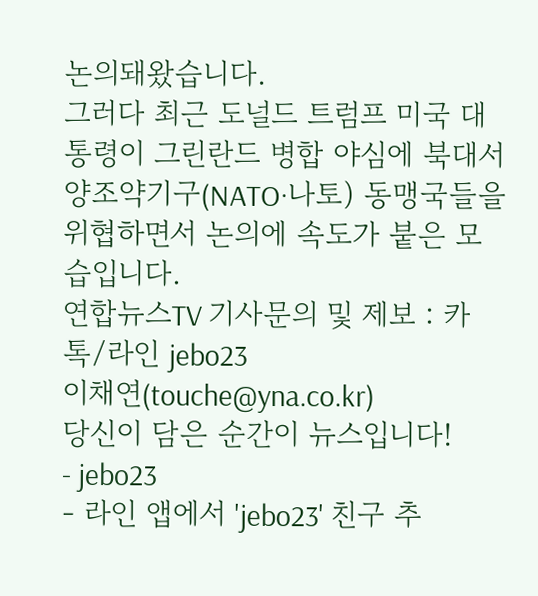논의돼왔습니다.
그러다 최근 도널드 트럼프 미국 대통령이 그린란드 병합 야심에 북대서양조약기구(NATO·나토) 동맹국들을 위협하면서 논의에 속도가 붙은 모습입니다.
연합뉴스TV 기사문의 및 제보 : 카톡/라인 jebo23
이채연(touche@yna.co.kr)
당신이 담은 순간이 뉴스입니다!
- jebo23
- 라인 앱에서 'jebo23' 친구 추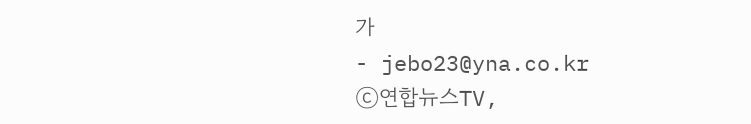가
- jebo23@yna.co.kr
ⓒ연합뉴스TV,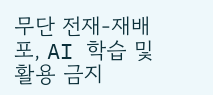무단 전재-재배포, AI 학습 및 활용 금지